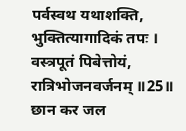पर्वस्वथ यथाशक्ति, भुक्तित्यागादिकं तपः ।
वस्त्रपूतं पिबेत्तोयं, रात्रिभोजनवर्जनम् ॥25॥
छान कर जल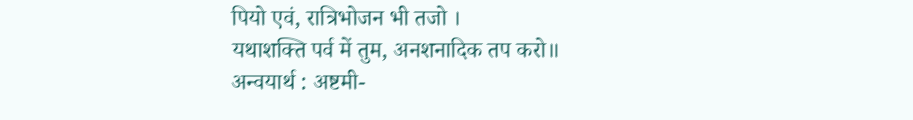पियो एवं, रात्रिभोजन भी तजो ।
यथाशक्ति पर्व में तुम, अनशनादिक तप करो॥
अन्वयार्थ : अष्टमी-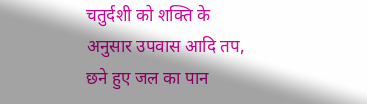चतुर्दशी को शक्ति के अनुसार उपवास आदि तप, छने हुए जल का पान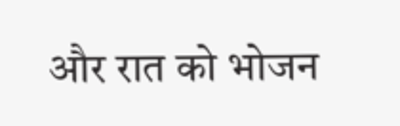और रात को भोजन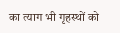का त्याग भी गृहस्थों को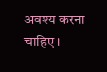अवश्य करना चाहिए ।